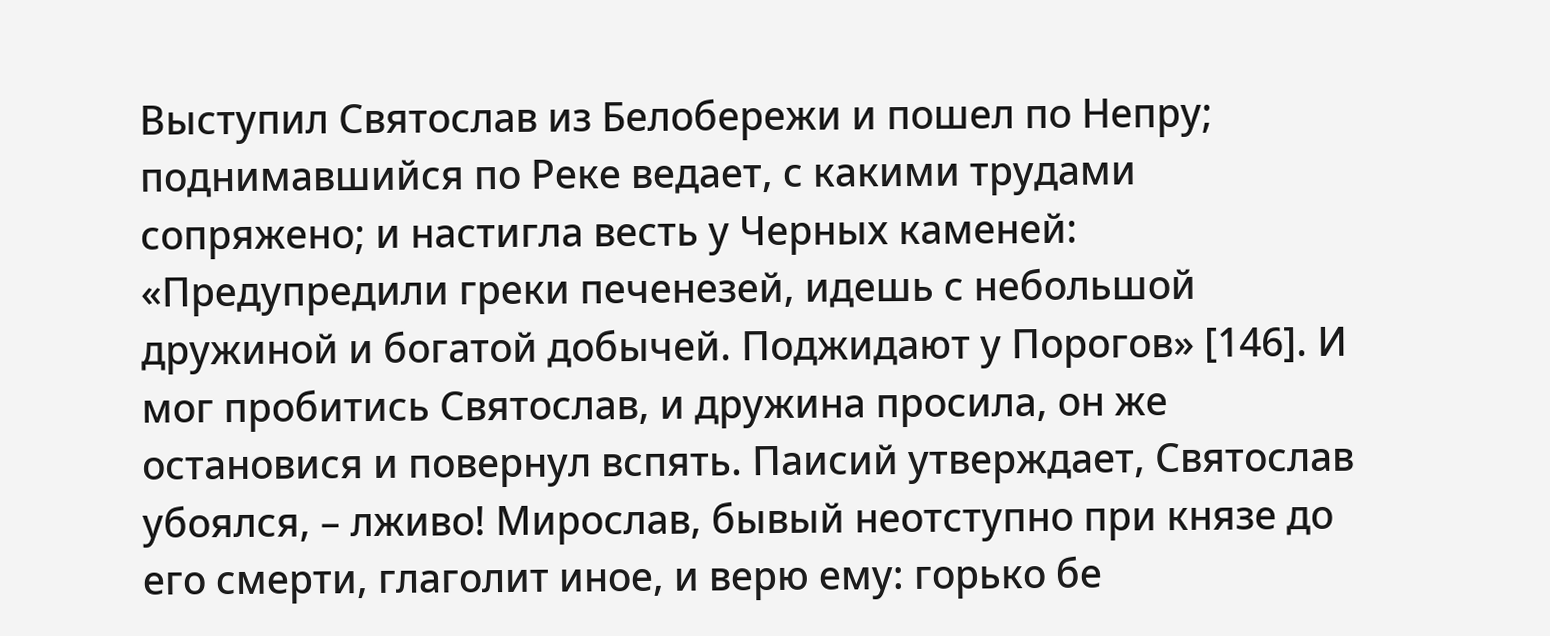Выступил Святослав из Белобережи и пошел по Непру; поднимавшийся по Реке ведает, с какими трудами сопряжено; и настигла весть у Черных каменей: «Предупредили греки печенезей, идешь с небольшой дружиной и богатой добычей. Поджидают у Порогов» [146]. И мог пробитись Святослав, и дружина просила, он же остановися и повернул вспять. Паисий утверждает, Святослав убоялся, – лживо! Мирослав, бывый неотступно при князе до его смерти, глаголит иное, и верю ему: горько бе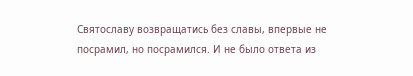Святославу возвращатись без славы, впервые не посрамил, но посрамился. И не было ответа из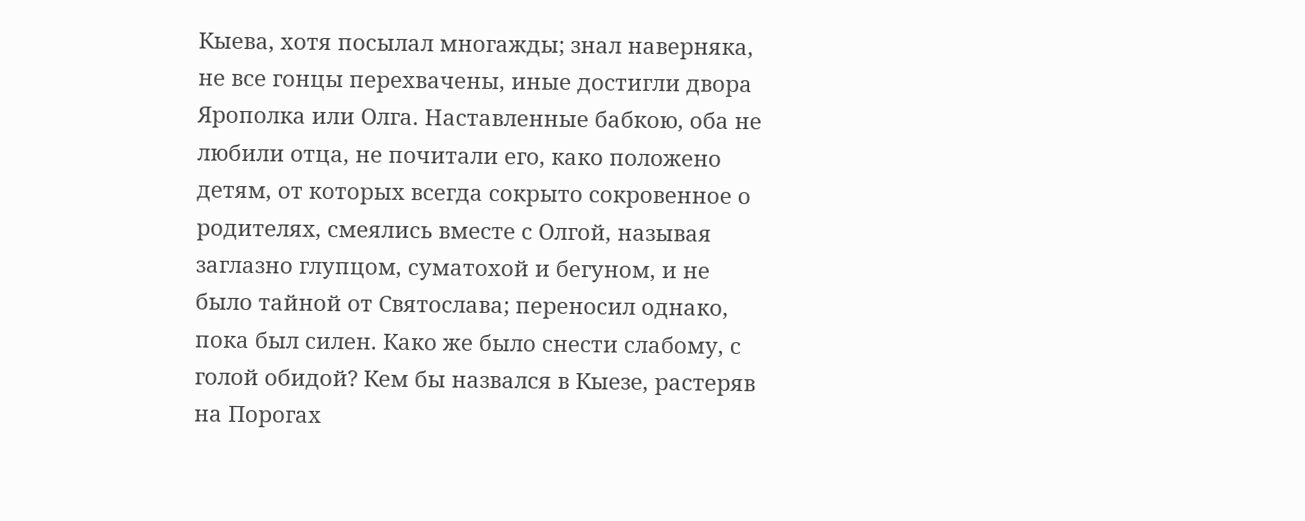Кыева, хотя посылал многажды; знал наверняка, не все гонцы перехвачены, иные достигли двора Ярополка или Олга. Наставленные бабкою, оба не любили отца, не почитали его, како положено детям, от которых всегда сокрыто сокровенное о родителях, смеялись вместе с Олгой, называя заглазно глупцом, суматохой и бегуном, и не было тайной от Святослава; переносил однако, пока был силен. Како же было снести слабому, с голой обидой? Кем бы назвался в Кыезе, растеряв на Порогах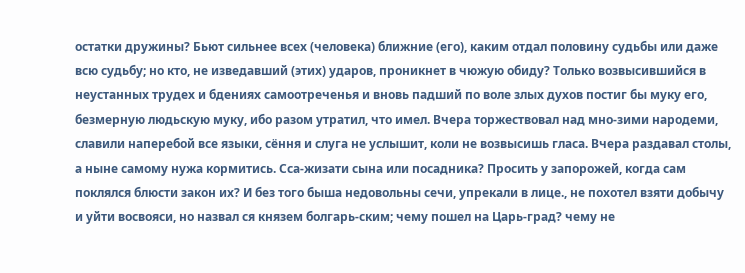остатки дружины? Бьют сильнее всех (человека) ближние (его), каким отдал половину судьбы или даже всю судьбу; но кто, не изведавший (этих) ударов, проникнет в чюжую обиду? Только возвысившийся в неустанных трудех и бдениях самоотреченья и вновь падший по воле злых духов постиг бы муку его, безмерную людьскую муку, ибо разом утратил, что имел. Вчера торжествовал над мно-зими народеми, славили наперебой все языки, сёння и слуга не услышит, коли не возвысишь гласа. Вчера раздавал столы, а ныне самому нужа кормитись. Сса-жизати сына или посадника? Просить у запорожей, когда сам поклялся блюсти закон их? И без того быша недовольны сечи, упрекали в лице., не похотел взяти добычу и уйти восвояси, но назвал ся князем болгарь-ским; чему пошел на Царь-град? чему не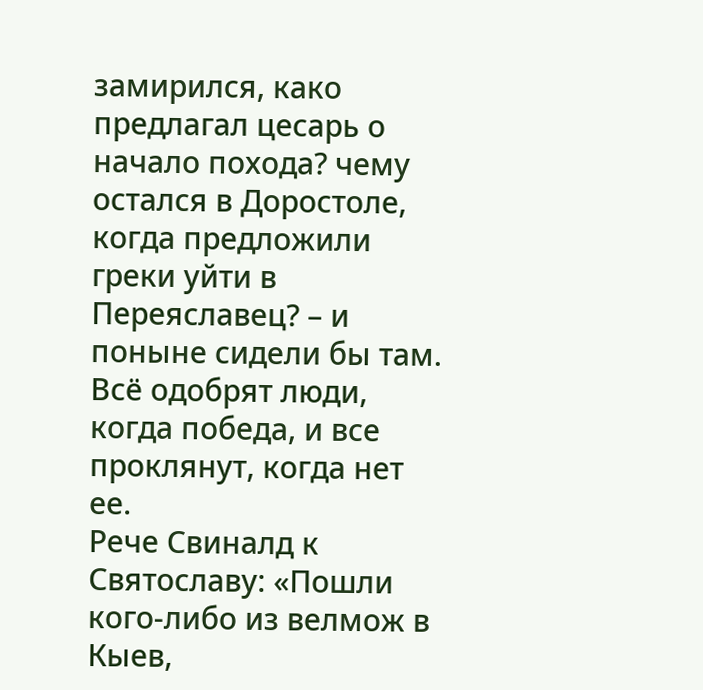замирился, како предлагал цесарь о начало похода? чему остался в Доростоле, когда предложили греки уйти в Переяславец? – и поныне сидели бы там. Всё одобрят люди, когда победа, и все проклянут, когда нет ее.
Рече Свиналд к Святославу: «Пошли кого-либо из велмож в Кыев,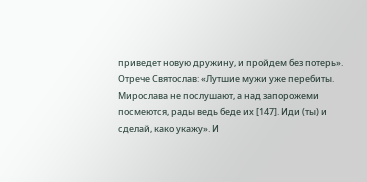приведет новую дружину, и пройдем без потерь». Отрече Святослав: «Лутшие мужи уже перебиты. Мирослава не послушают, а над запорожеми посмеются, рады ведь беде их [147]. Иди (ты) и сделай, како укажу». И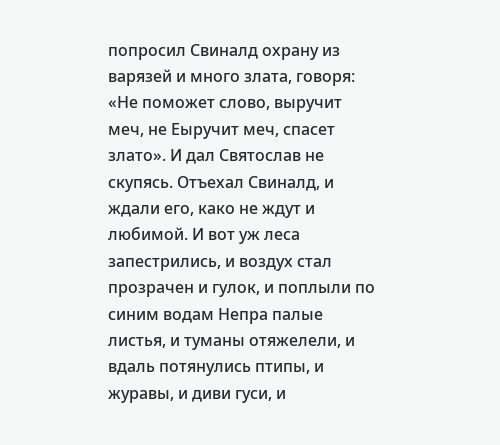попросил Свиналд охрану из варязей и много злата, говоря: «Не поможет слово, выручит меч, не Еыручит меч, спасет злато». И дал Святослав не скупясь. Отъехал Свиналд, и ждали его, како не ждут и любимой. И вот уж леса запестрились, и воздух стал прозрачен и гулок, и поплыли по синим водам Непра палые листья, и туманы отяжелели, и вдаль потянулись птипы, и журавы, и диви гуси, и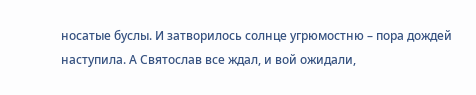носатые буслы. И затворилось солнце угрюмостню – пора дождей наступила. А Святослав все ждал, и вой ожидали,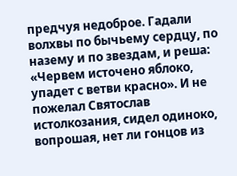предчуя недоброе. Гадали волхвы по бычьему сердцу, по назему и по звездам, и реша: «Червем источено яблоко, упадет с ветви красно». И не пожелал Святослав истолкозания, сидел одиноко, вопрошая, нет ли гонцов из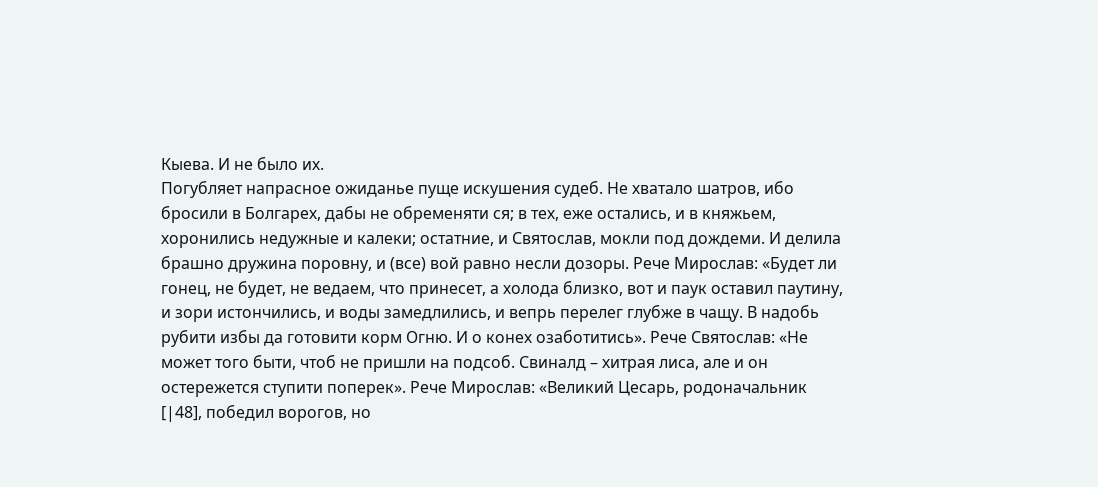Кыева. И не было их.
Погубляет напрасное ожиданье пуще искушения судеб. Не хватало шатров, ибо бросили в Болгарех, дабы не обременяти ся; в тех, еже остались, и в княжьем, хоронились недужные и калеки; остатние, и Святослав, мокли под дождеми. И делила брашно дружина поровну, и (все) вой равно несли дозоры. Рече Мирослав: «Будет ли гонец, не будет, не ведаем, что принесет, а холода близко, вот и паук оставил паутину, и зори истончились, и воды замедлились, и вепрь перелег глубже в чащу. В надобь рубити избы да готовити корм Огню. И о конех озаботитись». Рече Святослав: «Не может того быти, чтоб не пришли на подсоб. Свиналд – хитрая лиса, але и он остережется ступити поперек». Рече Мирослав: «Великий Цесарь, родоначальник [|48], победил ворогов, но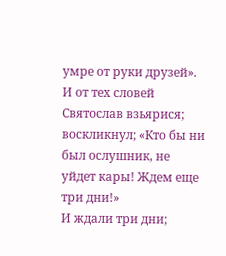умре от руки друзей». И от тех словей Святослав взьярися; воскликнул; «Кто бы ни был ослушник, не уйдет кары! Ждем еще три дни!»
И ждали три дни;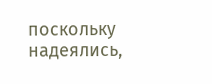поскольку надеялись,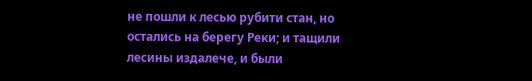не пошли к лесью рубити стан, но остались на берегу Реки; и тащили лесины издалече, и были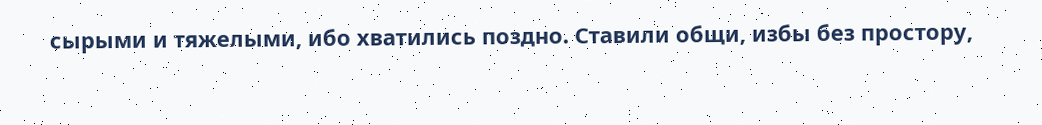сырыми и тяжелыми, ибо хватились поздно. Ставили общи, избы без простору,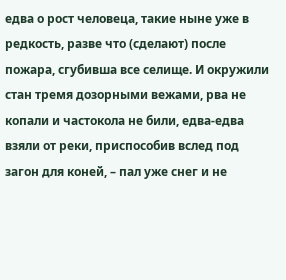едва о рост человеца, такие ныне уже в редкость, разве что (сделают) после пожара, сгубивша все селище. И окружили стан тремя дозорными вежами, рва не копали и частокола не били, едва-едва взяли от реки, приспособив вслед под загон для коней, – пал уже снег и не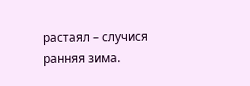растаял – случися ранняя зима.